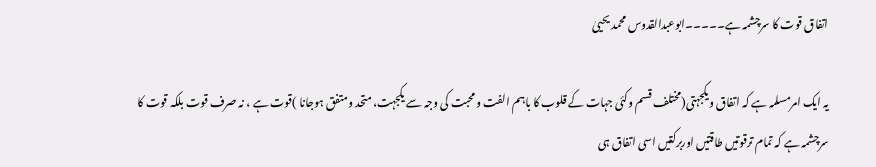اتفاق قوت کا سرچشمہ ہے۔۔۔۔۔ابوعبدالقدوس محمد یحییٰ

یہ ایک امرمسلمہ ہے کہ اتفاق ویکجہتی(مختلف قسم وکئی جہات کے قلوب کا باہم الفت ومحبت کی وجہ سے یکجہت، متحد ومتفق ہوجانا )قوت ہے ، نہ صرف قوت بلکہ قوت کا سرچشمہ ہے کہ تمام ترقوتیں طاقتیں اوربرکتیں اسی اتفاق ہی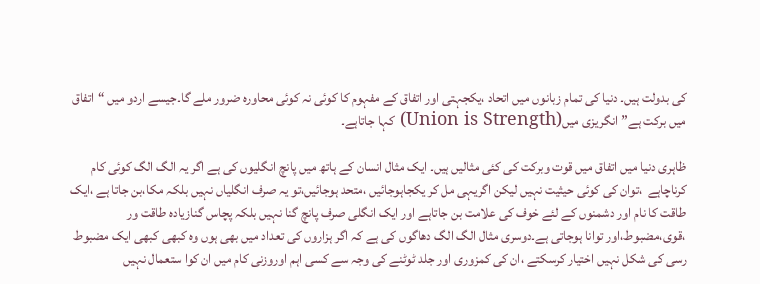کی بدولت ہیں۔ دنیا کی تمام زبانوں میں اتحاد ،یکجہتی اور اتفاق کے مفہوم کا کوئی نہ کوئی محاورہ ضرور ملے گا۔جیسے اردو میں “اتفاق میں برکت ہے” انگریزی میں(Union is Strength) کہا جاتاہے۔

ظاہری دنیا میں اتفاق میں قوت وبرکت کی کئی مثالیں ہیں۔ ایک مثال انسان کے ہاتھ میں پانچ انگلیوں کی ہے اگر یہ الگ الگ کوئی کام کرناچاہے  ،توان کی کوئی حیثیت نہیں لیکن اگریہی مل کر یکجاہوجائیں ،متحد ہوجائیں،تو یہ صرف انگلیاں نہیں بلکہ مکا،بن جاتا ہے ،ایک طاقت کا نام اور دشمنوں کے لئے خوف کی علامت بن جاتاہے اور ایک انگلی صرف پانچ گنا نہیں بلکہ پچاس گنازیادہ طاقت ور ،قوی،مضبوط،اور توانا ہوجاتی ہے۔دوسری مثال الگ الگ دھاگوں کی ہے کہ اگر ہزاروں کی تعداد میں بھی ہوں وہ کبھی کبھی ایک مضبوط رسی کی شکل نہیں اختیار کرسکتے ،ان کی کمزوری اور جلد ٹوٹنے کی وجہ سے کسی اہم اوروزنی کام میں ان کوا ستعمال نہیں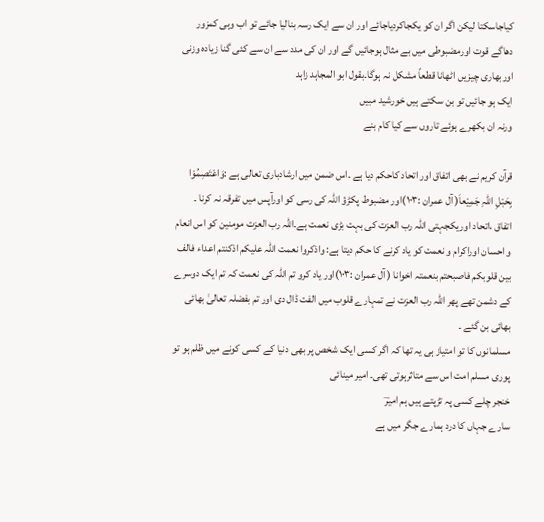کیاجاسکتا لیکن اگر ان کو یکجاکردیاجائے اور ان سے ایک رسہ بنالیا جائے تو اب وہی کمزور دھاگے قوت اورمضبوطی میں بے مثال ہوجائیں گے اور ان کی مدد سے ان سے کئی گنا زیادہ وزنی اوربھاری چیزیں اٹھانا قطعاً مشکل نہ ہوگا۔بقول ابو المجاہد زاہد
ایک ہو جائیں تو بن سکتے ہیں خورشید مبیں
ورنہ ان بکھرے ہوئے تاروں سے کیا کام بنے

قرآن کریم نے بھی اتفاق اور اتحاد کاحکم دیا ہے ۔اس ضمن میں ارشادباری تعالی ہے :وَاعْتَصِمُوْا بِحَبْلِ اللہِ جَمِیْعاَ( آل عمران :۱۰۳)اور مضبوط پکڑؤ اللہ کی رسی کو اورآپس میں تفرقہ نہ کرنا ۔
اتفاق ،اتحاد اوریکجہتی اللہ رب العزت کی بہت بڑی نعمت ہے۔اللہ رب العزت مومنین کو اس انعام و احسان اوراکرام و نعمت کو یاد کرنے کا حکم دیتا ہے: واذکروا نعمت اللہ علیکم اذکنتم اعداء فالف بین قلوبکم فاصبحتم بنعمتہ اخوانا ( آل عمران :۱۰۳)اور یاد کرو تم اللہ کی نعمت کہ تم ایک دوسرے کے دشمن تھے پھر اللہ رب العزت نے تمہارے قلوب میں الفت ڈال دی اور تم بفضلہ تعالیٰ بھائی بھائی بن گئے ۔
مسلمانوں کا تو امتیاز ہی یہ تھا کہ اگر کسی ایک شخص پر بھی دنیا کے کسی کونے میں ظلم ہو تو پوری مسلم امت اس سے متاثرہوتی تھی۔ امیر مینائی
خنجر چلے کسی پہ تڑپتے ہیں ہم امیرؔ
سارے جہاں کا درد ہمارے جگر میں ہے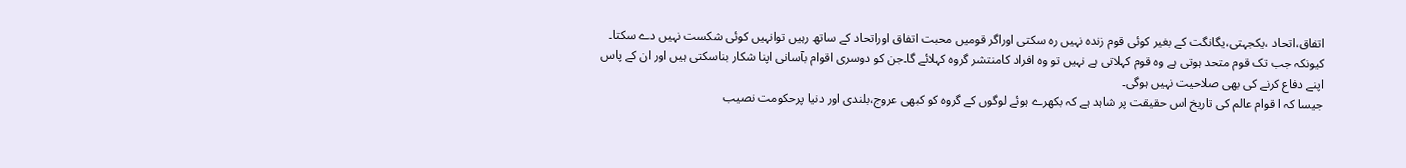اتفاق،اتحاد ،یکجہتی،یگانگت کے بغیر کوئی قوم زندہ نہیں رہ سکتی اوراگر قومیں محبت اتفاق اوراتحاد کے ساتھ رہیں توانہیں کوئی شکست نہیں دے سکتا۔ کیونکہ جب تک قوم متحد ہوتی ہے وہ قوم کہلاتی ہے نہیں تو وہ افراد کامنتشر گروہ کہلائے گا۔جن کو دوسری اقوام بآسانی اپنا شکار بناسکتی ہیں اور ان کے پاس اپنے دفاع کرنے کی بھی صلاحیت نہیں ہوگی۔
جیسا کہ ا قوام عالم کی تاریخ اس حقیقت پر شاہد ہے کہ بکھرے ہوئے لوگوں کے گروہ کو کبھی عروج،بلندی اور دنیا پرحکومت نصیب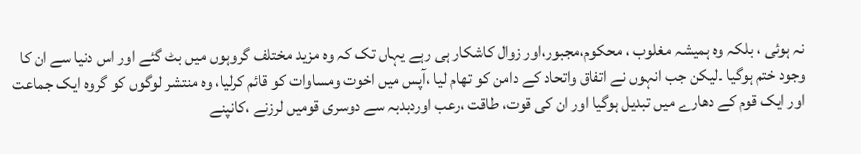نہ ہوئی ، بلکہ وہ ہمیشہ مغلوب ، محکوم،مجبور،اور زوال کاشکار ہی رہے یہاں تک کہ وہ مزید مختلف گروہوں میں بٹ گئے اور اس دنیا سے ان کا وجود ختم ہوگیا ۔لیکن جب انہوں نے اتفاق واتحاد کے دامن کو تھام لیا ،آپس میں اخوت ومساوات کو قائم کرلیا، وہ منتشر لوگوں کو گروہ ایک جماعت اور ایک قوم کے دھارے میں تبدیل ہوگیا اور ان کی قوت، طاقت ،رعب اوردبدبہ سے دوسری قومیں لرزنے ،کانپنے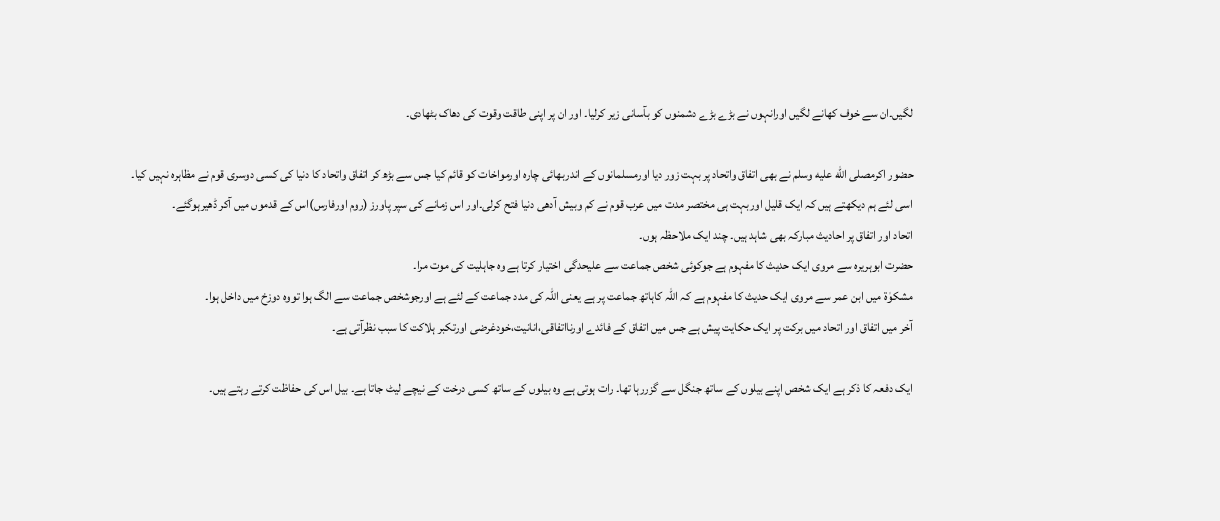لگیں۔ان سے خوف کھانے لگیں اورانہوں نے بڑے بڑے دشمنوں کو بآسانی زیر کرلیا۔ اور ان پر اپنی طاقت وقوت کی دھاک بٹھادی۔

حضور اکرمصلى الله عليه وسلم نے بھی اتفاق واتحاد پر بہت زور دیا اورمسلمانوں کے اندربھائی چارہ اورمواخات کو قائم کیا جس سے بڑھ کر اتفاق واتحاد کا دنیا کی کسی دوسری قوم نے مظاہرہ نہیں کیا۔ اسی لئے ہم دیکھتے ہیں کہ ایک قلیل اوربہت ہی مختصر مدت میں عرب قوم نے کم وبیش آدھی دنیا فتح کرلی۔اور اس زمانے کی سپر پاورز (روم اورفارس)اس کے قدموں میں آکر ڈھیرہوگئے۔
اتحاد اور اتفاق پر احادیث مبارکہ بھی شاہد ہیں۔ چند ایک ملاحظہ ہوں۔
حضرت ابوہریرہ سے مروی ایک حدیث کا مفہوم ہے جوکوئی شخص جماعت سے علیحدگی اختیار کرتا ہے وہ جاہلیت کی موت مرا۔
مشکوٰۃ میں ابن عمر سے مروی ایک حدیث کا مفہوم ہے کہ اللہ کاہاتھ جماعت پر ہے یعنی اللہ کی مدد جماعت کے لئے ہے اورجوشخص جماعت سے الگ ہوا تووہ دوزخ میں داخل ہوا۔
آخر میں اتفاق اور اتحاد میں برکت پر ایک حکایت پیش ہے جس میں اتفاق کے فائدے اورنااتفاقی،انانیت،خودغرضی اورتکبر ہلاکت کا سبب نظرآتی ہے۔

ایک دفعہ کا ذکر ہے ایک شخص اپنے بیلوں کے ساتھ جنگل سے گزررہا تھا۔ رات ہوتی ہے وہ بیلوں کے ساتھ کسی درخت کے نیچے لیٹ جاتا ہے۔ بیل اس کی حفاظت کرتے رہتے ہیں۔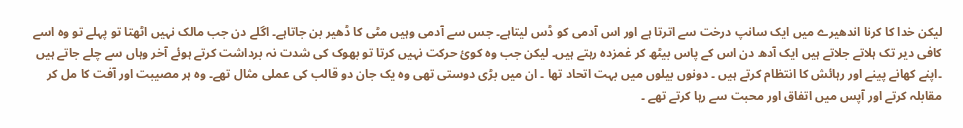لیکن خدا کا کرنا اندھیرے میں ایک سانپ درخت سے اترتا ہے اور اس آدمی کو ڈس لیتاہے۔ جس سے آدمی وہیں مٹی کا ڈھیر بن جاتاہے۔ اگلے دن جب مالک نہیں اٹھتا تو پہلے تو وہ اسے کافی دیر تک ہلاتے جلاتے ہیں ایک آدھ دن اس کے پاس بیٹھ کر غمزدہ رہتے ہیں۔ لیکن جب وہ کوئ حرکت نہیں کرتا تو بھوک کی شدت نہ برداشت کرتے ہوئے آخر وہاں سے چلے جاتے ہیں ۔اپنے کھانے پینے اور رہائش کا انتظام کرتے ہیں ۔ دونوں بیلوں میں بہت اتحاد تھا ۔ ان میں بڑی دوستی تھی وہ یک جان دو قالب کی عملی مثال تھے۔ وہ ہر مصیبت اور آفت کا مل کر مقابلہ کرتے اور آپس میں اتفاق اور محبت سے رہا کرتے تھے ۔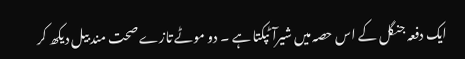ایک دفعہ جنگل کے اس حصہ میں شیرآٹپکتا ہے ۔ دو موٹے تازے صحت مند بیل دیکھ کر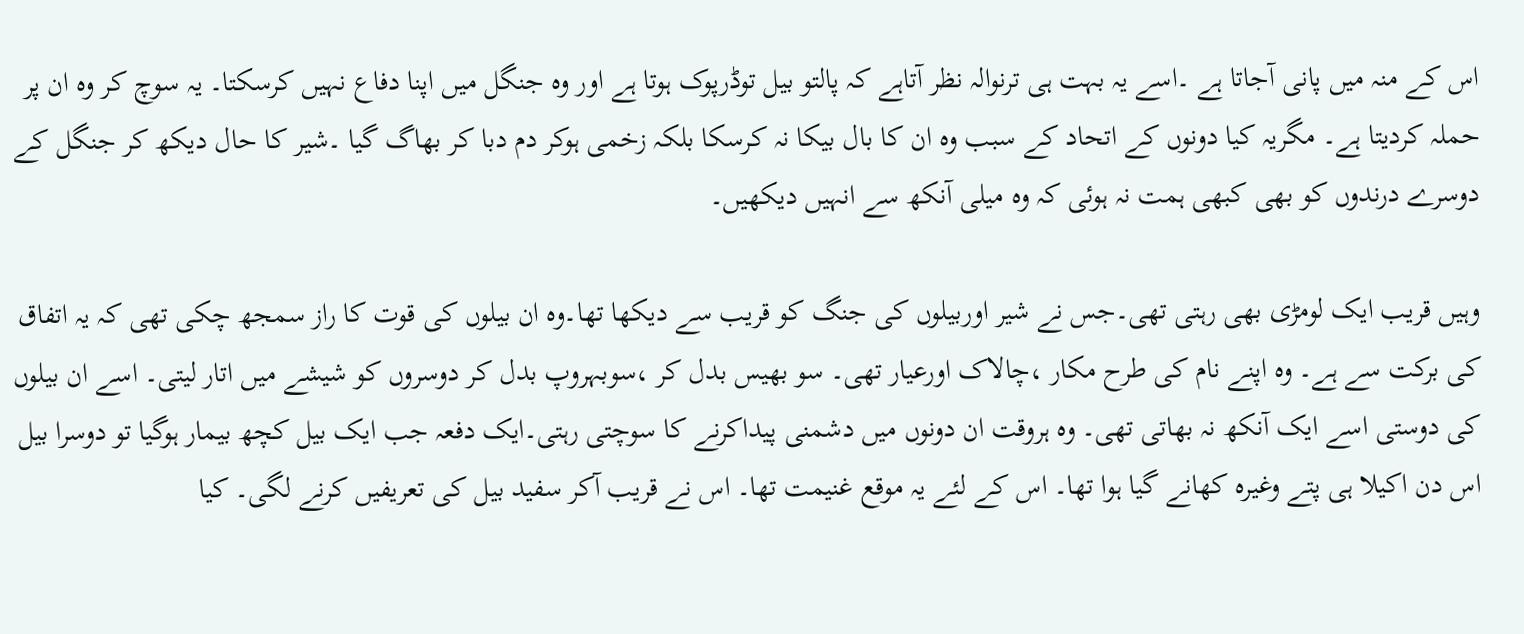اس کے منہ میں پانی آجاتا ہے ۔اسے یہ بہت ہی ترنوالہ نظر آتاہے کہ پالتو بیل توڈرپوک ہوتا ہے اور وہ جنگل میں اپنا دفاع نہیں کرسکتا۔ یہ سوچ کر وہ ان پر حملہ کردیتا ہے۔ مگریہ کیا دونوں کے اتحاد کے سبب وہ ان کا بال بیکا نہ کرسکا بلکہ زخمی ہوکر دم دبا کر بھاگ گیا ۔شیر کا حال دیکھ کر جنگل کے دوسرے درندوں کو بھی کبھی ہمت نہ ہوئی کہ وہ میلی آنکھ سے انہیں دیکھیں۔

وہیں قریب ایک لومڑی بھی رہتی تھی۔جس نے شیر اوربیلوں کی جنگ کو قریب سے دیکھا تھا۔وہ ان بیلوں کی قوت کا راز سمجھ چکی تھی کہ یہ اتفاق کی برکت سے ہے۔ وہ اپنے نام کی طرح مکار ،چالاک اورعیار تھی۔ سو بھیس بدل کر ،سوبہروپ بدل کر دوسروں کو شیشے میں اتار لیتی۔ اسے ان بیلوں کی دوستی اسے ایک آنکھ نہ بھاتی تھی۔ وہ ہروقت ان دونوں میں دشمنی پیداکرنے کا سوچتی رہتی۔ایک دفعہ جب ایک بیل کچھ بیمار ہوگیا تو دوسرا بیل اس دن اکیلا ہی پتے وغیرہ کھانے گیا ہوا تھا۔ اس کے لئے یہ موقع غنیمت تھا۔ اس نے قریب آکر سفید بیل کی تعریفیں کرنے لگی۔ کیا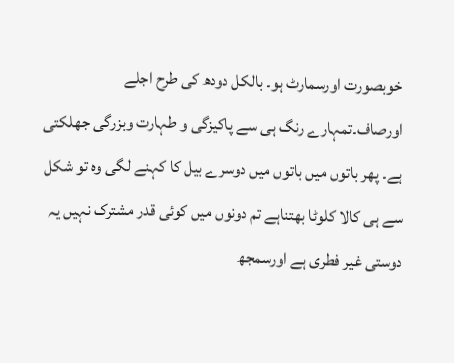خوبصورت اورسمارٹ ہو۔ بالکل دودھ کی طرح اجلے اورصاف۔تمہارے رنگ ہی سے پاکیزگی و طہارت وبزرگی جھلکتی ہے۔ پھر باتوں میں باتوں میں دوسرے بیل کا کہنے لگی وہ تو شکل سے ہی کالا کلوٹا بھتناہے تم دونوں میں کوئی قدر مشترک نہیں یہ دوستی غیر فطری ہے اورسمجھ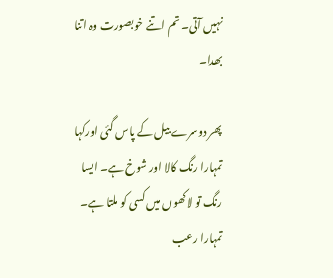نہیں آتی۔ تم اتنے خوبصورت وہ اتنا بھدا۔

پھر دوسرے بیل کے پاس گئی اورکہا تمہارا رنگ کالا اور شوخ ہے۔ ایسا رنگ تو لاکھوں میں کسی کو ملتا ہے۔ تمہارا رعب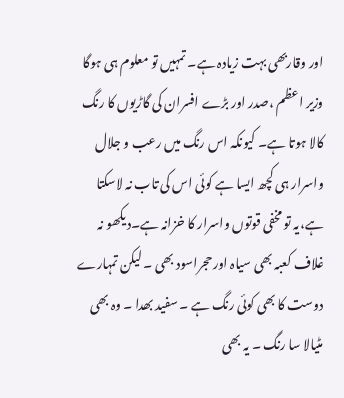اور وقاربھی بہت زیادہ ہے۔ تمہیں تو معلوم ہی ہوگا وزیر اعظم ،صدر اور بڑے افسران کی گاڑیوں کا رنگ کالا ہوتا ہے۔ کیونکہ اس رنگ میں رعب و جلال واسرار ہی کچھ ایسا ہے کوئی اس کی تاب نہ لاسکتا ہے،یہ تو مخفی قوتوں واسرار کا خزانہ ہے۔دیکھو نہ غلاف کعبہ بھی سیاہ اورحجراسود بھی ۔ لیکن تمہارے دوست کا بھی کوئی رنگ ہے ۔ سفید بھدا ۔ وہ بھی مٹیالا سا رنگ ۔ یہ بھی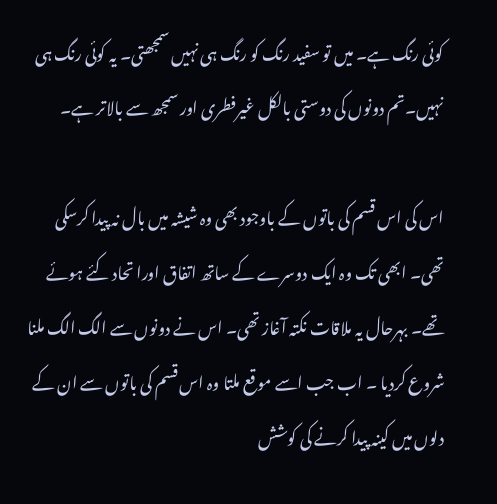کوئی رنگ ہے۔ میں تو سفید رنگ کو رنگ ہی نہیں سمجھتی۔ یہ کوئی رنگ ہی نہیں۔تم دونوں کی دوستی بالکل غیرفطری اور سمجھ سے بالاتر ہے۔

اس کی اس قسم کی باتوں کے باوجود بھی وہ شیشہ میں بال نہ پیدا کرسکی تھی۔ ابھی تک وہ ایک دوسرے کے ساتھ اتفاق اورا تحاد کئے ہوئے تھے۔ بہرحال یہ ملاقات نکتہ آغاز تھی۔ اس نے دونوں سے الگ الگ ملنا شروع کردیا ۔ اب جب اسے موقع ملتا وہ اس قسم کی باتوں سے ان کے دلوں میں کینہ پیدا کرنے کی کوشش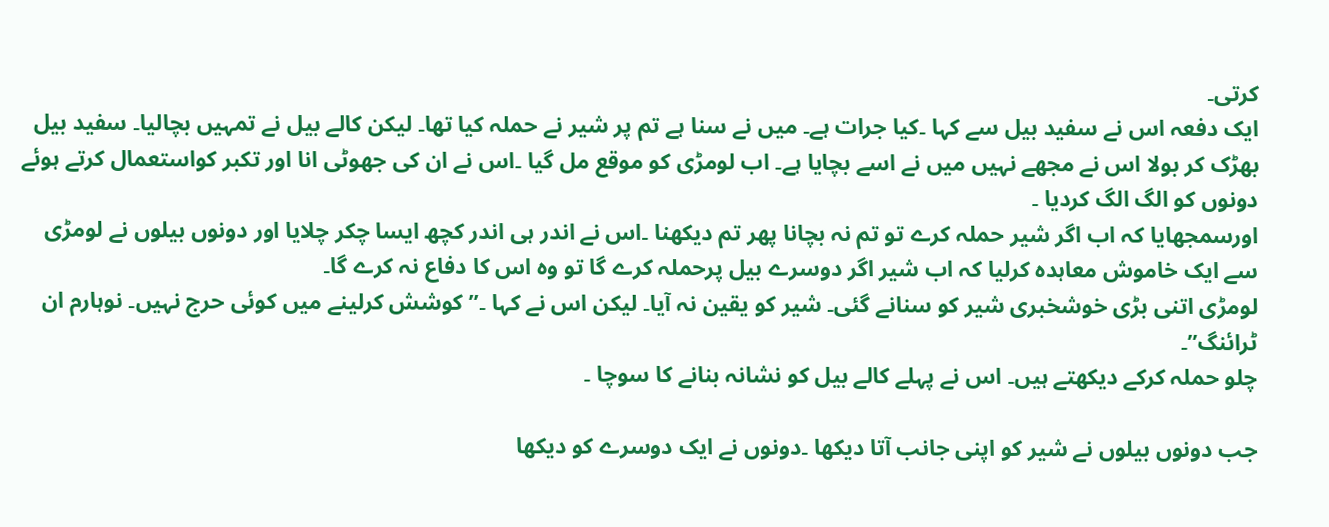کرتی۔
ایک دفعہ اس نے سفید بیل سے کہا ۔کیا جرات ہے۔ میں نے سنا ہے تم پر شیر نے حملہ کیا تھا۔ لیکن کالے بیل نے تمہیں بچالیا۔ سفید بیل بھڑک کر بولا اس نے مجھے نہیں میں نے اسے بچایا ہے۔ اب لومڑی کو موقع مل گیا ۔اس نے ان کی جھوٹی انا اور تکبر کواستعمال کرتے ہوئے دونوں کو الگ الگ کردیا ۔
اورسمجھایا کہ اب اگر شیر حملہ کرے تو تم نہ بچانا پھر تم دیکھنا ۔اس نے اندر ہی اندر کچھ ایسا چکر چلایا اور دونوں بیلوں نے لومڑی سے ایک خاموش معاہدہ کرلیا کہ اب شیر اگر دوسرے بیل پرحملہ کرے گا تو وہ اس کا دفاع نہ کرے گا۔
لومڑی اتنی بڑی خوشخبری شیر کو سنانے گئی۔ شیر کو یقین نہ آیا۔ لیکن اس نے کہا ۔”کوشش کرلینے میں کوئی حرج نہیں۔ نوہارم ان ٹرائنگ”۔
چلو حملہ کرکے دیکھتے ہیں۔ اس نے پہلے کالے بیل کو نشانہ بنانے کا سوچا ۔

جب دونوں بیلوں نے شیر کو اپنی جانب آتا دیکھا ۔دونوں نے ایک دوسرے کو دیکھا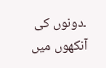۔دونوں کی آنکھوں میں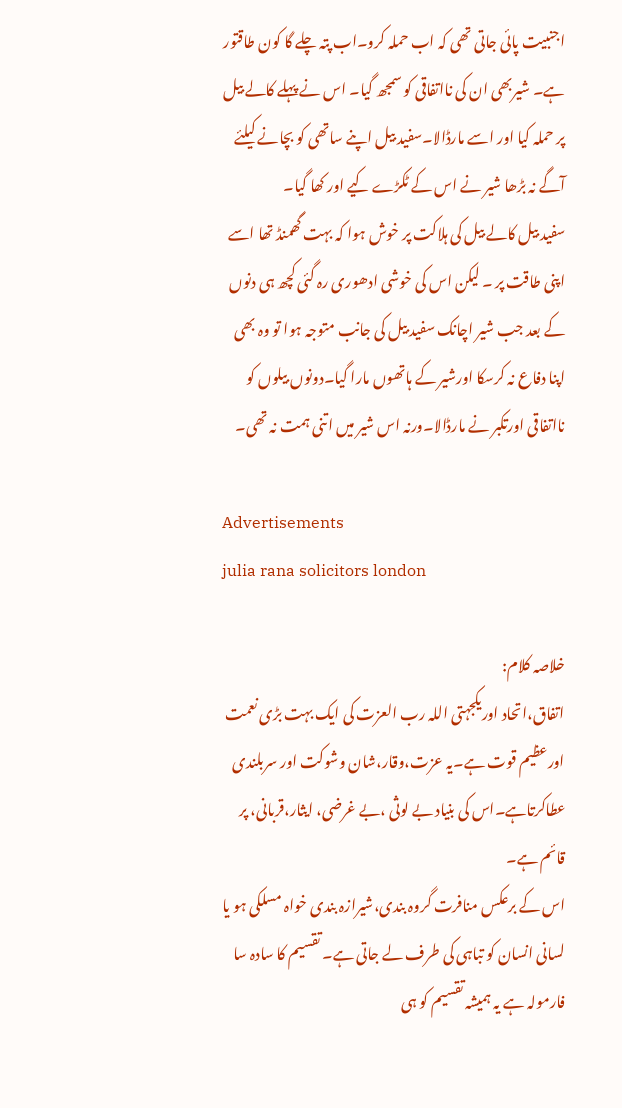اجنبیت پائی جاتی تھی کہ اب حملہ کرو۔اب پتہ چلے گا کون طاقتور ہے۔ شیربھی ان کی نااتفاقی کو سمجھ گیا۔ اس نے پہلے کالے بیل پر حملہ کیا اور اسے مارڈالا۔سفید بیل اپنے ساتھی کو بچانے کیلئے آگے نہ بڑھا شیر نے اس کے ٹکڑے کیے اور کھا گیا۔
سفید بیل کالے بیل کی ہلاکت پر خوش ہوا کہ بہت گھمنڈ تھا اسے اپنی طاقت پر ۔ لیکن اس کی خوشی ادھوری رہ گئی کچھ ہی دنوں کے بعد جب شیر اچانک سفید بیل کی جانب متوجہ ہوا تو وہ بھی اپنا دفاع نہ کرسکا اورشیر کے ہاتھوں مارا گیا۔دونوں بیلوں کو نااتفاقی اورتکبر نے مارڈالا۔ورنہ اس شیر میں اتنی ہمت نہ تھی۔

Advertisements
julia rana solicitors london

خلاصہ کلام:
اتفاق،اتحاد اوریکجہتی اللہ رب العزت کی ایک بہت بڑی نعمت اورعظیم قوت ہے۔یہ عزت،وقار،شان وشوکت اور سربلندی عطاکرتاہے۔اس کی بنیاد بے لوثی ،بے غرضی، ایثار،قربانی، پر قائم ہے۔
اس کے برعکس منافرت گروہ بندی،شیرازہ بندی خواہ مسلکی ہو یا لسانی انسان کو تباہی کی طرف لے جاتی ہے۔ تقسیم کا سادہ سا فارمولہ ہے یہ ہمیشہ تقسیم کو ہی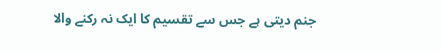جنم دیتی ہے جس سے تقسیم کا ایک نہ رکنے والا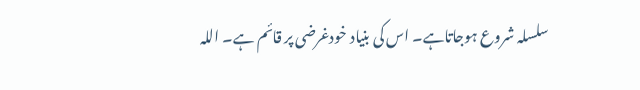سلسلہ شروع ہوجاتاہے۔ اس کی بنیاد خودغرضی پر قائم ہے۔ اللہ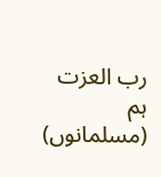رب العزت ہم (مسلمانوں)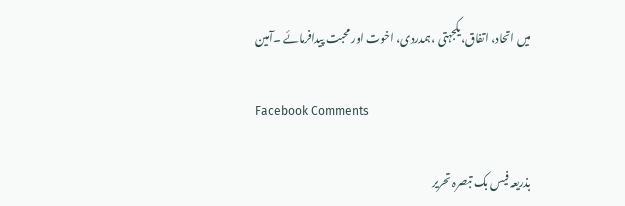میں اتحاد، اتفاق،یکجہتی ،ہمدردی، اخوت اور محبت پیدافرمائے ۔آمین

Facebook Comments

بذریعہ فیس بک تبصرہ تحریر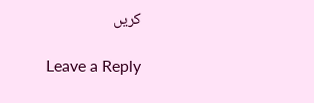کریں

Leave a Reply